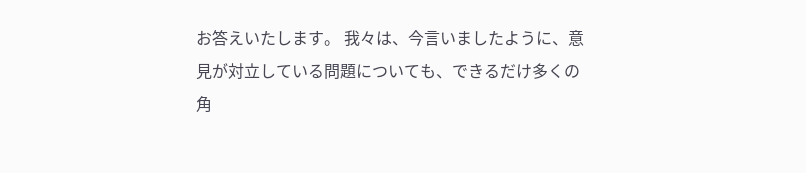お答えいたします。 我々は、今言いましたように、意見が対立している問題についても、できるだけ多くの角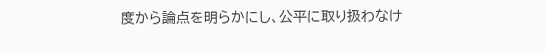度から論点を明らかにし、公平に取り扱わなけ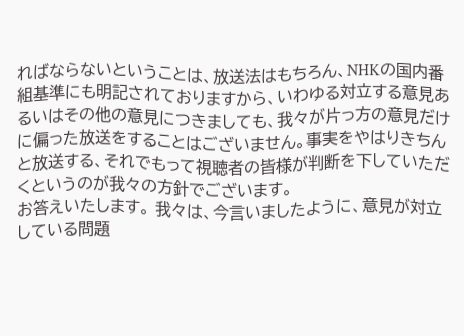ればならないということは、放送法はもちろん、NHKの国内番組基準にも明記されておりますから、いわゆる対立する意見あるいはその他の意見につきましても、我々が片っ方の意見だけに偏った放送をすることはございません。事実をやはりきちんと放送する、それでもって視聴者の皆様が判断を下していただくというのが我々の方針でございます。
お答えいたします。 我々は、今言いましたように、意見が対立している問題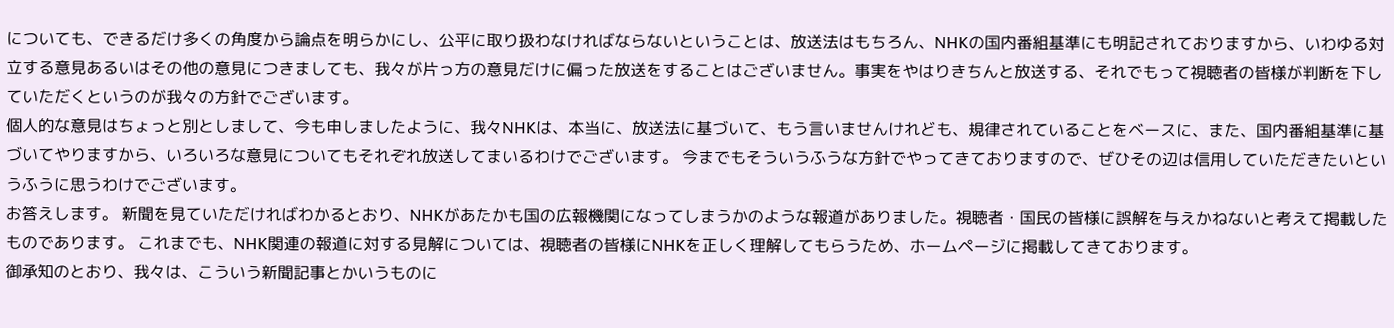についても、できるだけ多くの角度から論点を明らかにし、公平に取り扱わなければならないということは、放送法はもちろん、NHKの国内番組基準にも明記されておりますから、いわゆる対立する意見あるいはその他の意見につきましても、我々が片っ方の意見だけに偏った放送をすることはございません。事実をやはりきちんと放送する、それでもって視聴者の皆様が判断を下していただくというのが我々の方針でございます。
個人的な意見はちょっと別としまして、今も申しましたように、我々NHKは、本当に、放送法に基づいて、もう言いませんけれども、規律されていることをベースに、また、国内番組基準に基づいてやりますから、いろいろな意見についてもそれぞれ放送してまいるわけでございます。 今までもそういうふうな方針でやってきておりますので、ぜひその辺は信用していただきたいというふうに思うわけでございます。
お答えします。 新聞を見ていただければわかるとおり、NHKがあたかも国の広報機関になってしまうかのような報道がありました。視聴者・国民の皆様に誤解を与えかねないと考えて掲載したものであります。 これまでも、NHK関連の報道に対する見解については、視聴者の皆様にNHKを正しく理解してもらうため、ホームページに掲載してきております。
御承知のとおり、我々は、こういう新聞記事とかいうものに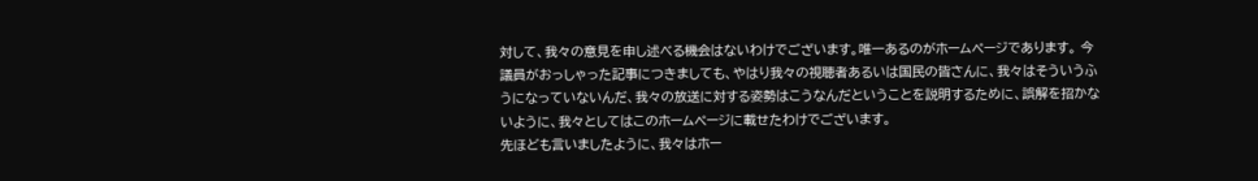対して、我々の意見を申し述べる機会はないわけでございます。唯一あるのがホームページであります。 今議員がおっしゃった記事につきましても、やはり我々の視聴者あるいは国民の皆さんに、我々はそういうふうになっていないんだ、我々の放送に対する姿勢はこうなんだということを説明するために、誤解を招かないように、我々としてはこのホームページに載せたわけでございます。
先ほども言いましたように、我々はホー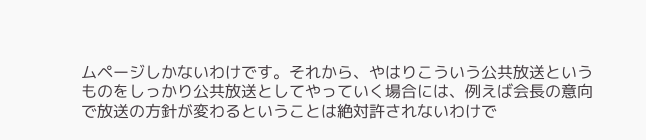ムページしかないわけです。それから、やはりこういう公共放送というものをしっかり公共放送としてやっていく場合には、例えば会長の意向で放送の方針が変わるということは絶対許されないわけで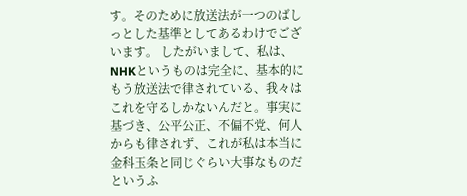す。そのために放送法が一つのばしっとした基準としてあるわけでございます。 したがいまして、私は、NHKというものは完全に、基本的にもう放送法で律されている、我々はこれを守るしかないんだと。事実に基づき、公平公正、不偏不党、何人からも律されず、これが私は本当に金科玉条と同じぐらい大事なものだというふ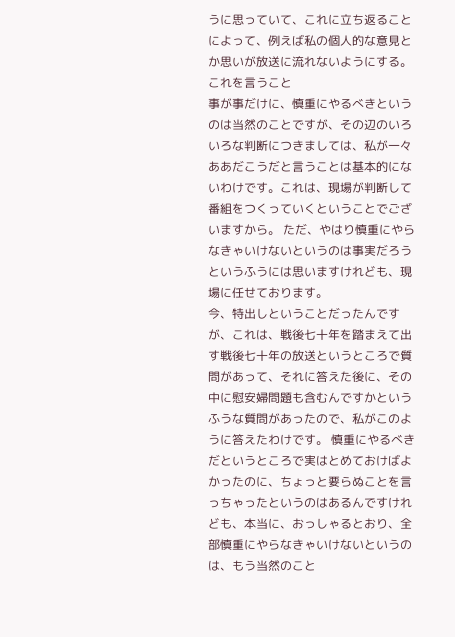うに思っていて、これに立ち返ることによって、例えば私の個人的な意見とか思いが放送に流れないようにする。 これを言うこと
事が事だけに、慎重にやるべきというのは当然のことですが、その辺のいろいろな判断につきましては、私が一々ああだこうだと言うことは基本的にないわけです。これは、現場が判断して番組をつくっていくということでございますから。 ただ、やはり慎重にやらなきゃいけないというのは事実だろうというふうには思いますけれども、現場に任せております。
今、特出しということだったんですが、これは、戦後七十年を踏まえて出す戦後七十年の放送というところで質問があって、それに答えた後に、その中に慰安婦問題も含むんですかというふうな質問があったので、私がこのように答えたわけです。 慎重にやるべきだというところで実はとめておけばよかったのに、ちょっと要らぬことを言っちゃったというのはあるんですけれども、本当に、おっしゃるとおり、全部慎重にやらなきゃいけないというのは、もう当然のこと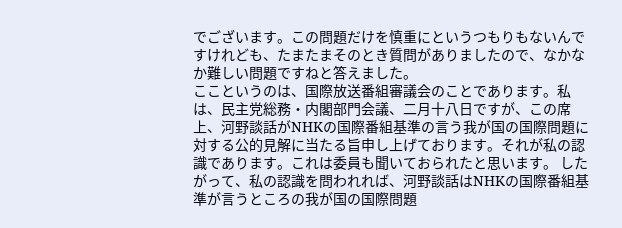でございます。この問題だけを慎重にというつもりもないんですけれども、たまたまそのとき質問がありましたので、なかなか難しい問題ですねと答えました。
ここというのは、国際放送番組審議会のことであります。私は、民主党総務・内閣部門会議、二月十八日ですが、この席上、河野談話がNHKの国際番組基準の言う我が国の国際問題に対する公的見解に当たる旨申し上げております。それが私の認識であります。これは委員も聞いておられたと思います。 したがって、私の認識を問われれば、河野談話はNHKの国際番組基準が言うところの我が国の国際問題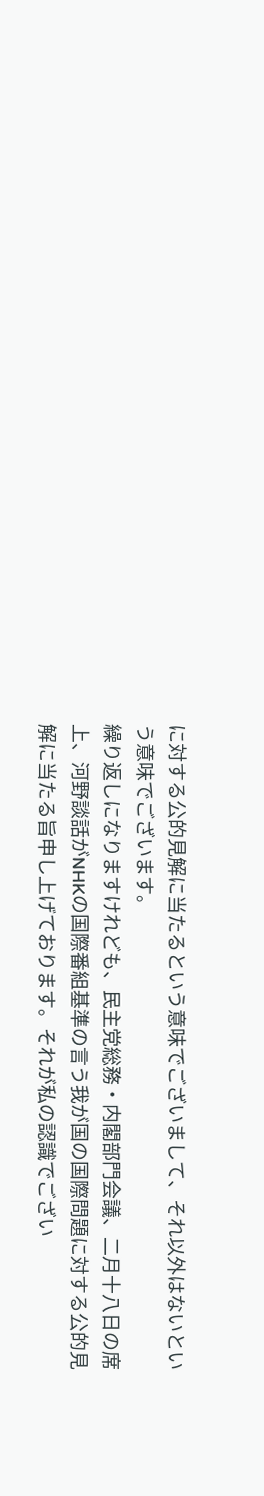に対する公的見解に当たるという意味でございまして、それ以外はないという意味でございます。
繰り返しになりますけれども、民主党総務・内閣部門会議、二月十八日の席上、河野談話がNHKの国際番組基準の言う我が国の国際問題に対する公的見解に当たる旨申し上げております。それが私の認識でござい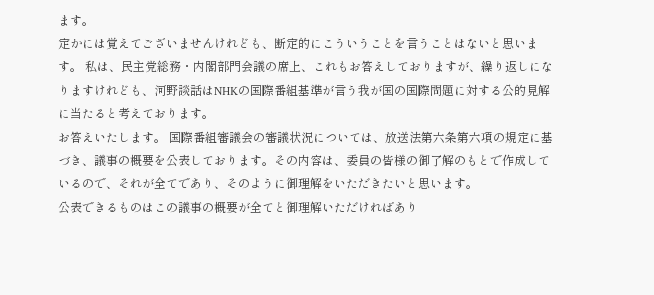ます。
定かには覚えてございませんけれども、断定的にこういうことを言うことはないと思います。 私は、民主党総務・内閣部門会議の席上、これもお答えしておりますが、繰り返しになりますけれども、河野談話はNHKの国際番組基準が言う我が国の国際問題に対する公的見解に当たると考えております。
お答えいたします。 国際番組審議会の審議状況については、放送法第六条第六項の規定に基づき、議事の概要を公表しております。その内容は、委員の皆様の御了解のもとで作成しているので、それが全てであり、そのように御理解をいただきたいと思います。
公表できるものはこの議事の概要が全てと御理解いただければあり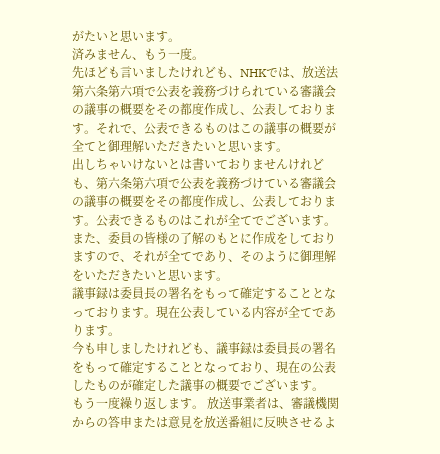がたいと思います。
済みません、もう一度。
先ほども言いましたけれども、NHKでは、放送法第六条第六項で公表を義務づけられている審議会の議事の概要をその都度作成し、公表しております。それで、公表できるものはこの議事の概要が全てと御理解いただきたいと思います。
出しちゃいけないとは書いておりませんけれども、第六条第六項で公表を義務づけている審議会の議事の概要をその都度作成し、公表しております。公表できるものはこれが全てでございます。また、委員の皆様の了解のもとに作成をしておりますので、それが全てであり、そのように御理解をいただきたいと思います。
議事録は委員長の署名をもって確定することとなっております。現在公表している内容が全てであります。
今も申しましたけれども、議事録は委員長の署名をもって確定することとなっており、現在の公表したものが確定した議事の概要でございます。
もう一度繰り返します。 放送事業者は、審議機関からの答申または意見を放送番組に反映させるよ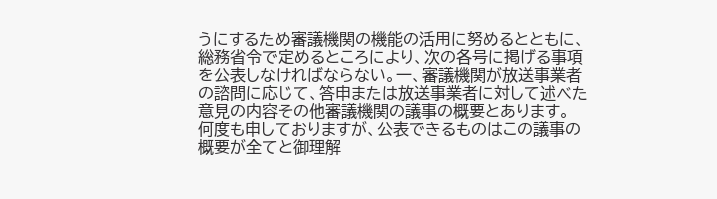うにするため審議機関の機能の活用に努めるとともに、総務省令で定めるところにより、次の各号に掲げる事項を公表しなければならない。一、審議機関が放送事業者の諮問に応じて、答申または放送事業者に対して述べた意見の内容その他審議機関の議事の概要とあります。
何度も申しておりますが、公表できるものはこの議事の概要が全てと御理解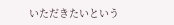いただきたいという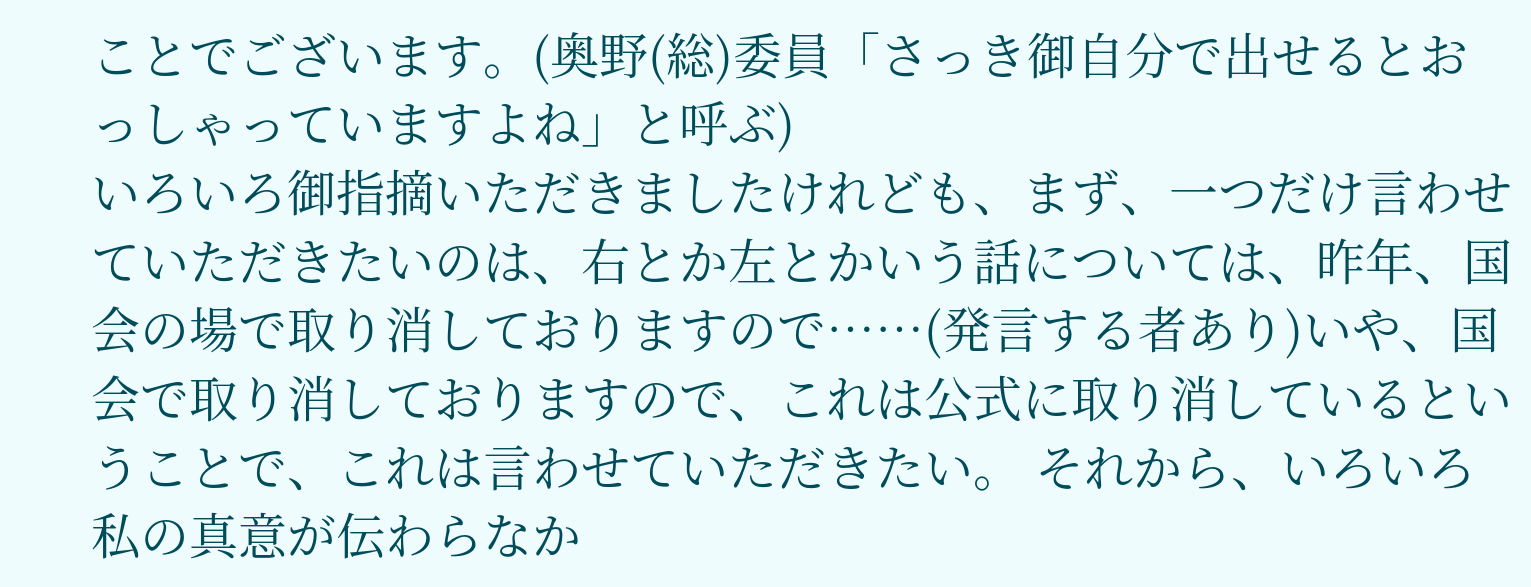ことでございます。(奥野(総)委員「さっき御自分で出せるとおっしゃっていますよね」と呼ぶ)
いろいろ御指摘いただきましたけれども、まず、一つだけ言わせていただきたいのは、右とか左とかいう話については、昨年、国会の場で取り消しておりますので……(発言する者あり)いや、国会で取り消しておりますので、これは公式に取り消しているということで、これは言わせていただきたい。 それから、いろいろ私の真意が伝わらなか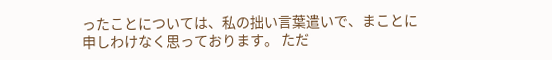ったことについては、私の拙い言葉遣いで、まことに申しわけなく思っております。 ただ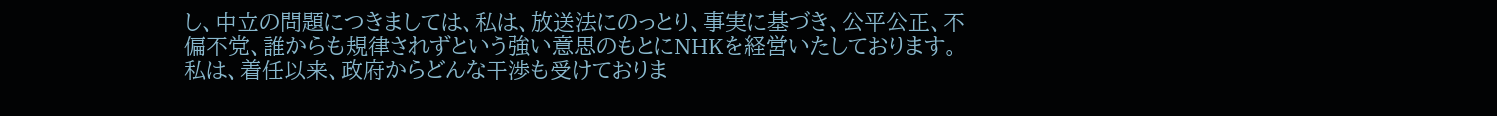し、中立の問題につきましては、私は、放送法にのっとり、事実に基づき、公平公正、不偏不党、誰からも規律されずという強い意思のもとにNHKを経営いたしております。 私は、着任以来、政府からどんな干渉も受けておりま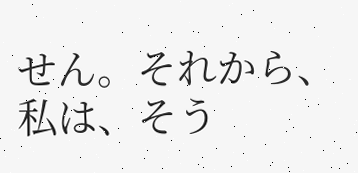せん。それから、私は、そう